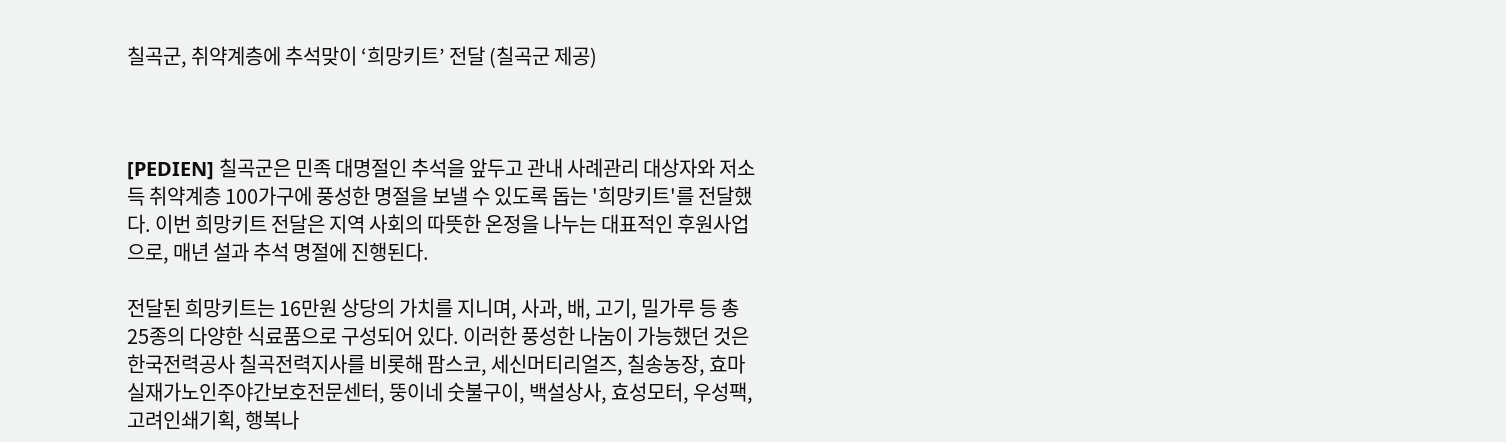칠곡군, 취약계층에 추석맞이 ‘희망키트’ 전달 (칠곡군 제공)



[PEDIEN] 칠곡군은 민족 대명절인 추석을 앞두고 관내 사례관리 대상자와 저소득 취약계층 100가구에 풍성한 명절을 보낼 수 있도록 돕는 '희망키트'를 전달했다. 이번 희망키트 전달은 지역 사회의 따뜻한 온정을 나누는 대표적인 후원사업으로, 매년 설과 추석 명절에 진행된다.

전달된 희망키트는 16만원 상당의 가치를 지니며, 사과, 배, 고기, 밀가루 등 총 25종의 다양한 식료품으로 구성되어 있다. 이러한 풍성한 나눔이 가능했던 것은 한국전력공사 칠곡전력지사를 비롯해 팜스코, 세신머티리얼즈, 칠송농장, 효마실재가노인주야간보호전문센터, 뚱이네 숫불구이, 백설상사, 효성모터, 우성팩, 고려인쇄기획, 행복나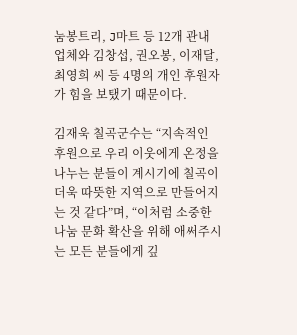눔봉트리, J마트 등 12개 관내 업체와 김창섭, 권오봉, 이재달, 최영희 씨 등 4명의 개인 후원자가 힘을 보탰기 때문이다.

김재욱 칠곡군수는 “지속적인 후원으로 우리 이웃에게 온정을 나누는 분들이 계시기에 칠곡이 더욱 따뜻한 지역으로 만들어지는 것 같다”며, “이처럼 소중한 나눔 문화 확산을 위해 애써주시는 모든 분들에게 깊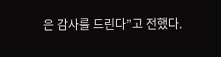은 감사를 드린다”고 전했다.